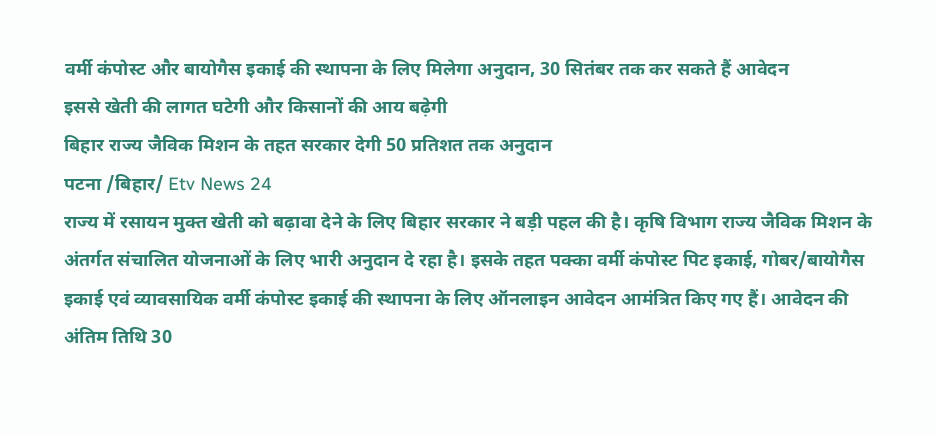वर्मी कंपोस्ट और बायोगैस इकाई की स्थापना के लिए मिलेगा अनुदान, 30 सितंबर तक कर सकते हैं आवेदन
इससे खेती की लागत घटेगी और किसानों की आय बढ़ेगी
बिहार राज्य जैविक मिशन के तहत सरकार देगी 50 प्रतिशत तक अनुदान
पटना /बिहार/ Etv News 24
राज्य में रसायन मुक्त खेती को बढ़ावा देने के लिए बिहार सरकार ने बड़ी पहल की है। कृषि विभाग राज्य जैविक मिशन के अंतर्गत संचालित योजनाओं के लिए भारी अनुदान दे रहा है। इसके तहत पक्का वर्मी कंपोस्ट पिट इकाई, गोबर/बायोगैस इकाई एवं व्यावसायिक वर्मी कंपोस्ट इकाई की स्थापना के लिए ऑनलाइन आवेदन आमंत्रित किए गए हैं। आवेदन की अंतिम तिथि 30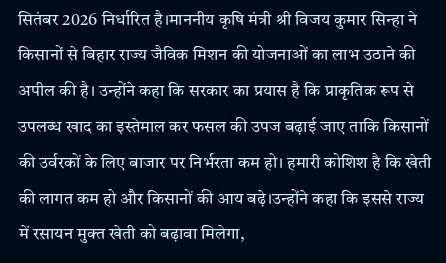सितंबर 2026 निर्धारित है।माननीय कृषि मंत्री श्री विजय कुमार सिन्हा ने किसानों से बिहार राज्य जैविक मिशन की योजनाओं का लाभ उठाने की अपील की है। उन्होंने कहा कि सरकार का प्रयास है कि प्राकृतिक रूप से उपलब्ध खाद का इस्तेमाल कर फसल की उपज बढ़ाई जाए ताकि किसानों की उर्वरकों के लिए बाजार पर निर्भरता कम हो। हमारी कोशिश है कि खेती की लागत कम हो और किसानों की आय बढ़े।उन्होंने कहा कि इससे राज्य में रसायन मुक्त खेती को बढ़ावा मिलेगा,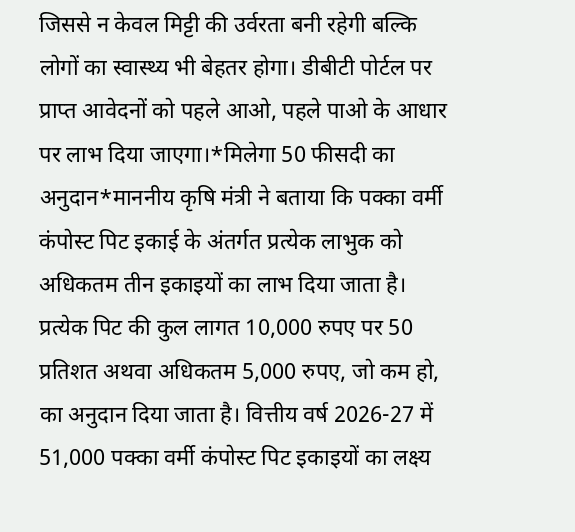जिससे न केवल मिट्टी की उर्वरता बनी रहेगी बल्कि लोगों का स्वास्थ्य भी बेहतर होगा। डीबीटी पोर्टल पर प्राप्त आवेदनों को पहले आओ, पहले पाओ के आधार पर लाभ दिया जाएगा।*मिलेगा 50 फीसदी का अनुदान*माननीय कृषि मंत्री ने बताया कि पक्का वर्मी कंपोस्ट पिट इकाई के अंतर्गत प्रत्येक लाभुक को अधिकतम तीन इकाइयों का लाभ दिया जाता है। प्रत्येक पिट की कुल लागत 10,000 रुपए पर 50 प्रतिशत अथवा अधिकतम 5,000 रुपए, जो कम हो, का अनुदान दिया जाता है। वित्तीय वर्ष 2026-27 में 51,000 पक्का वर्मी कंपोस्ट पिट इकाइयों का लक्ष्य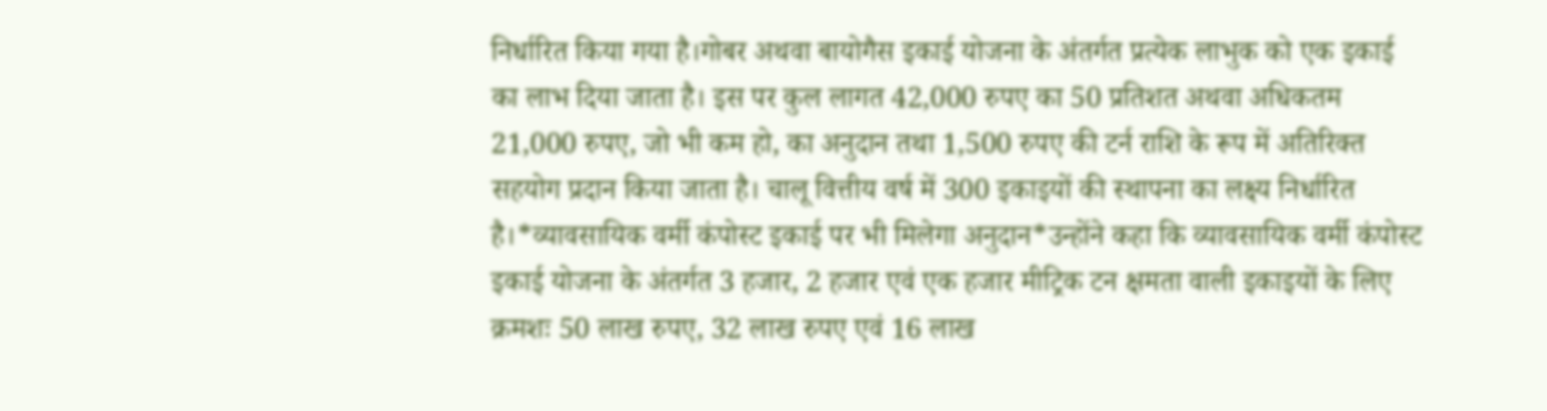निर्धारित किया गया है।गोबर अथवा बायोगैस इकाई योजना के अंतर्गत प्रत्येक लाभुक को एक इकाई का लाभ दिया जाता है। इस पर कुल लागत 42,000 रुपए का 50 प्रतिशत अथवा अधिकतम 21,000 रुपए, जो भी कम हो, का अनुदान तथा 1,500 रुपए की टर्न राशि के रूप में अतिरिक्त सहयोग प्रदान किया जाता है। चालू वित्तीय वर्ष में 300 इकाइयों की स्थापना का लक्ष्य निर्धारित है।*व्यावसायिक वर्मी कंपोस्ट इकाई पर भी मिलेगा अनुदान*उन्होंने कहा कि व्यावसायिक वर्मी कंपोस्ट इकाई योजना के अंतर्गत 3 हजार, 2 हजार एवं एक हजार मीट्रिक टन क्षमता वाली इकाइयों के लिए क्रमशः 50 लाख रुपए, 32 लाख रुपए एवं 16 लाख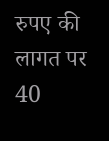रुपए की लागत पर 40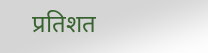प्रतिशत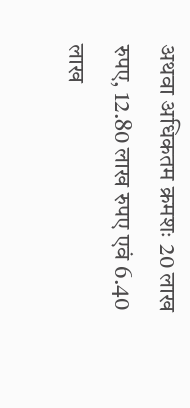अथवा अधिकतम क्रमशः 20 लाख रुपए, 12.80 लाख रुपए एवं 6.40 लाख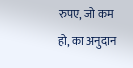रुपए, जो कम हो, का अनुदान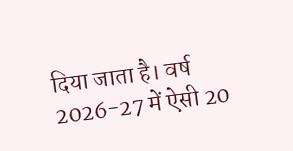दिया जाता है। वर्ष 2026-27 में ऐसी 20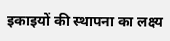इकाइयों की स्थापना का लक्ष्य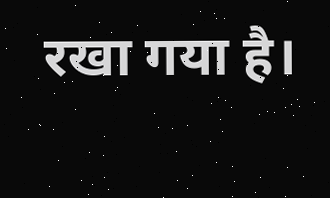रखा गया है।